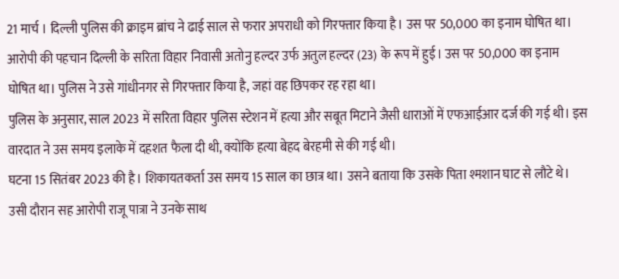21 मार्च । दिल्ली पुलिस की क्राइम ब्रांच ने ढाई साल से फरार अपराधी को गिरफ्तार किया है। उस पर 50,000 का इनाम घोषित था। आरोपी की पहचान दिल्ली के सरिता विहार निवासी अतोनु हल्दर उर्फ अतुल हल्दर (23) के रूप में हुई। उस पर 50,000 का इनाम घोषित था। पुलिस ने उसे गांधीनगर से गिरफ्तार किया है, जहां वह छिपकर रह रहा था।
पुलिस के अनुसार, साल 2023 में सरिता विहार पुलिस स्टेशन में हत्या और सबूत मिटाने जैसी धाराओं में एफआईआर दर्ज की गई थी। इस वारदात ने उस समय इलाके में दहशत फैला दी थी, क्योंकि हत्या बेहद बेरहमी से की गई थी।
घटना 15 सितंबर 2023 की है। शिकायतकर्ता उस समय 15 साल का छात्र था। उसने बताया कि उसके पिता श्मशान घाट से लौटे थे। उसी दौरान सह आरोपी राजू पात्रा ने उनके साथ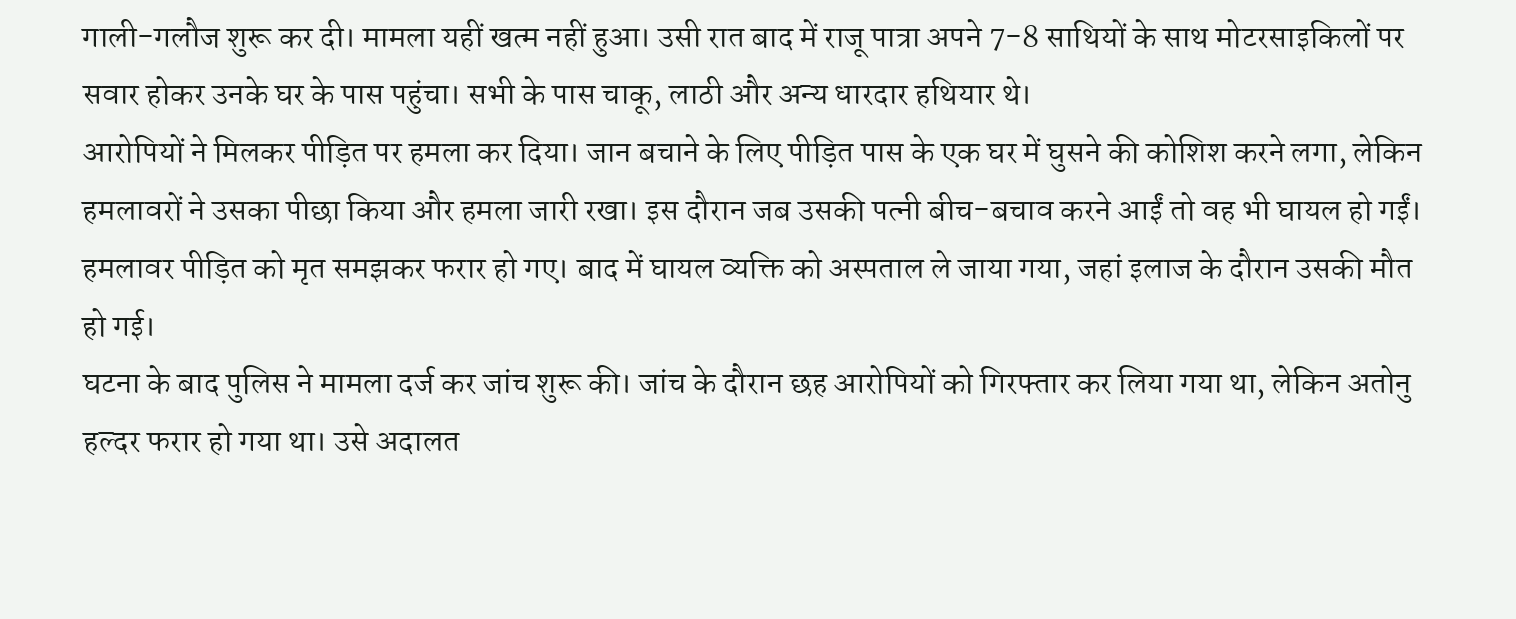गाली-गलौज शुरू कर दी। मामला यहीं खत्म नहीं हुआ। उसी रात बाद में राजू पात्रा अपने 7-8 साथियों के साथ मोटरसाइकिलों पर सवार होकर उनके घर के पास पहुंचा। सभी के पास चाकू, लाठी और अन्य धारदार हथियार थे।
आरोपियों ने मिलकर पीड़ित पर हमला कर दिया। जान बचाने के लिए पीड़ित पास के एक घर में घुसने की कोशिश करने लगा, लेकिन हमलावरों ने उसका पीछा किया और हमला जारी रखा। इस दौरान जब उसकी पत्नी बीच-बचाव करने आईं तो वह भी घायल हो गईं। हमलावर पीड़ित को मृत समझकर फरार हो गए। बाद में घायल व्यक्ति को अस्पताल ले जाया गया, जहां इलाज के दौरान उसकी मौत हो गई।
घटना के बाद पुलिस ने मामला दर्ज कर जांच शुरू की। जांच के दौरान छह आरोपियों को गिरफ्तार कर लिया गया था, लेकिन अतोनु हल्दर फरार हो गया था। उसे अदालत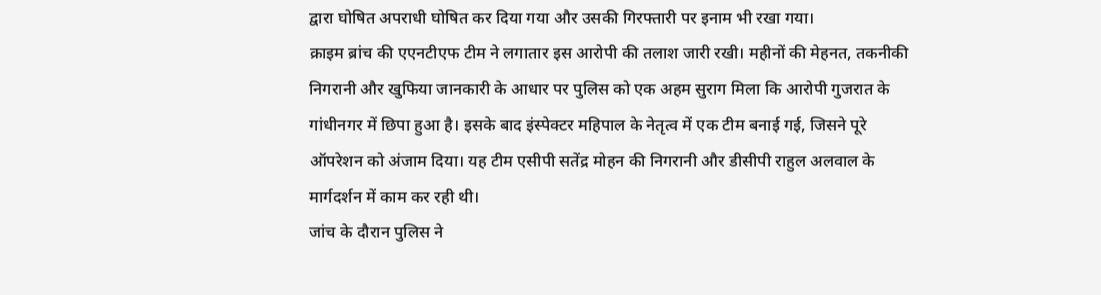द्वारा घोषित अपराधी घोषित कर दिया गया और उसकी गिरफ्तारी पर इनाम भी रखा गया।
क्राइम ब्रांच की एएनटीएफ टीम ने लगातार इस आरोपी की तलाश जारी रखी। महीनों की मेहनत, तकनीकी निगरानी और खुफिया जानकारी के आधार पर पुलिस को एक अहम सुराग मिला कि आरोपी गुजरात के गांधीनगर में छिपा हुआ है। इसके बाद इंस्पेक्टर महिपाल के नेतृत्व में एक टीम बनाई गई, जिसने पूरे ऑपरेशन को अंजाम दिया। यह टीम एसीपी सतेंद्र मोहन की निगरानी और डीसीपी राहुल अलवाल के मार्गदर्शन में काम कर रही थी।
जांच के दौरान पुलिस ने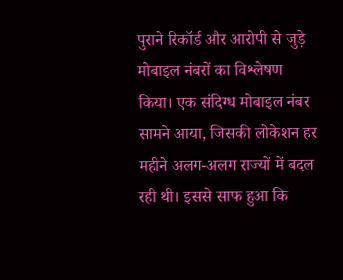पुराने रिकॉर्ड और आरोपी से जुड़े मोबाइल नंबरों का विश्लेषण किया। एक संदिग्ध मोबाइल नंबर सामने आया, जिसकी लोकेशन हर महीने अलग-अलग राज्यों में बदल रही थी। इससे साफ हुआ कि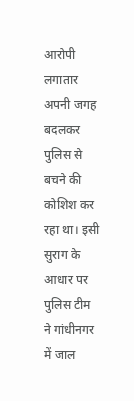आरोपी लगातार अपनी जगह बदलकर पुलिस से बचने की कोशिश कर रहा था। इसी सुराग के आधार पर पुलिस टीम ने गांधीनगर में जाल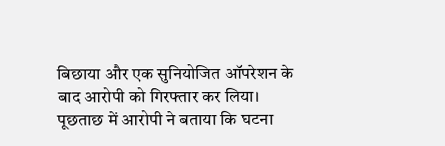बिछाया और एक सुनियोजित ऑपरेशन के बाद आरोपी को गिरफ्तार कर लिया।
पूछताछ में आरोपी ने बताया कि घटना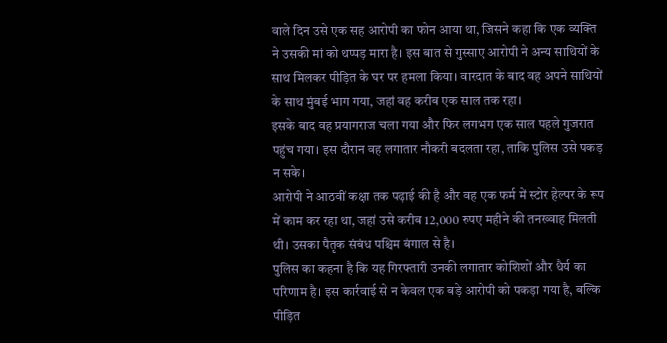वाले दिन उसे एक सह आरोपी का फोन आया था, जिसने कहा कि एक व्यक्ति ने उसकी मां को थप्पड़ मारा है। इस बात से गुस्साए आरोपी ने अन्य साथियों के साथ मिलकर पीड़ित के घर पर हमला किया। वारदात के बाद वह अपने साथियों के साथ मुंबई भाग गया, जहां वह करीब एक साल तक रहा।
इसके बाद वह प्रयागराज चला गया और फिर लगभग एक साल पहले गुजरात पहुंच गया। इस दौरान वह लगातार नौकरी बदलता रहा, ताकि पुलिस उसे पकड़ न सके।
आरोपी ने आठवीं कक्षा तक पढ़ाई की है और वह एक फर्म में स्टोर हेल्पर के रूप में काम कर रहा था, जहां उसे करीब 12,000 रुपए महीने की तनख्वाह मिलती थी। उसका पैतृक संबंध पश्चिम बंगाल से है।
पुलिस का कहना है कि यह गिरफ्तारी उनकी लगातार कोशिशों और धैर्य का परिणाम है। इस कार्रवाई से न केवल एक बड़े आरोपी को पकड़ा गया है, बल्कि पीड़ित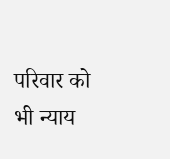परिवार को भी न्याय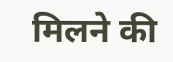मिलने की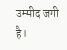उम्मीद जगी है।